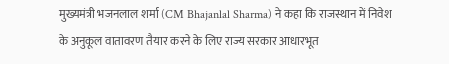मुख्यमंत्री भजनलाल शर्मा (CM Bhajanlal Sharma) ने कहा कि राजस्थान में निवेश के अनुकूल वातावरण तैयार करने के लिए राज्य सरकार आधारभूत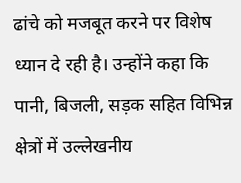ढांचे को मजबूत करने पर विशेष ध्यान दे रही है। उन्होंने कहा कि पानी, बिजली, सड़क सहित विभिन्न क्षेत्रों में उल्लेखनीय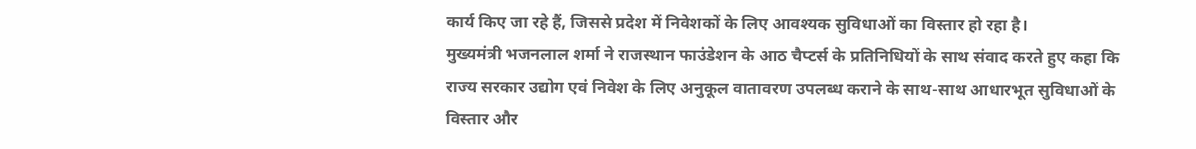कार्य किए जा रहे हैं, जिससे प्रदेश में निवेशकों के लिए आवश्यक सुविधाओं का विस्तार हो रहा है।
मुख्यमंत्री भजनलाल शर्मा ने राजस्थान फाउंडेशन के आठ चैप्टर्स के प्रतिनिधियों के साथ संवाद करते हुए कहा कि राज्य सरकार उद्योग एवं निवेश के लिए अनुकूल वातावरण उपलब्ध कराने के साथ-साथ आधारभूत सुविधाओं के विस्तार और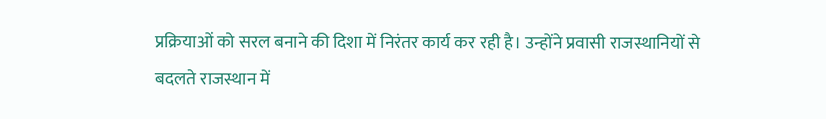प्रक्रियाओं को सरल बनाने की दिशा में निरंतर कार्य कर रही है। उन्होंने प्रवासी राजस्थानियों से बदलते राजस्थान में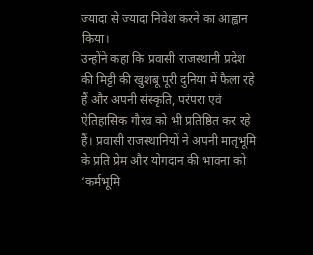ज्यादा से ज्यादा निवेश करने का आह्वान किया।
उन्होंने कहा कि प्रवासी राजस्थानी प्रदेश की मिट्टी की खुशबू पूरी दुनिया में फैला रहे हैं और अपनी संस्कृति, परंपरा एवं ऐतिहासिक गौरव को भी प्रतिष्ठित कर रहे हैं। प्रवासी राजस्थानियों ने अपनी मातृभूमि के प्रति प्रेम और योगदान की भावना को ‘कर्मभूमि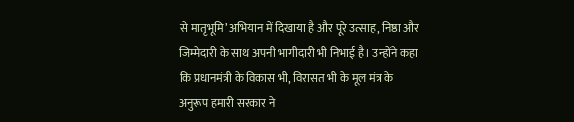से मातृभूमि’ अभियान में दिखाया है और पूरे उत्साह, निष्ठा और जिम्मेदारी के साथ अपनी भागीदारी भी निभाई है। उन्होंने कहा कि प्रधानमंत्री के विकास भी, विरासत भी के मूल मंत्र के अनुरूप हमारी सरकार ने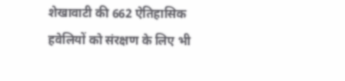शेखावाटी की 662 ऐतिहासिक हवेलियों को संरक्षण के लिए भी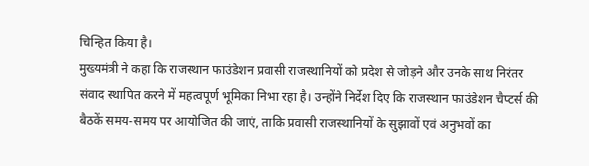चिन्हित किया है।
मुख्यमंत्री ने कहा कि राजस्थान फाउंडेशन प्रवासी राजस्थानियों को प्रदेश से जोड़ने और उनके साथ निरंतर संवाद स्थापित करने में महत्वपूर्ण भूमिका निभा रहा है। उन्होंने निर्देश दिए कि राजस्थान फाउंडेशन चैप्टर्स की बैठकें समय-समय पर आयोजित की जाएं, ताकि प्रवासी राजस्थानियों के सुझावों एवं अनुभवों का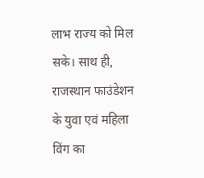लाभ राज्य को मिल सके। साथ ही, राजस्थान फाउंडेशन के युवा एवं महिला विंग का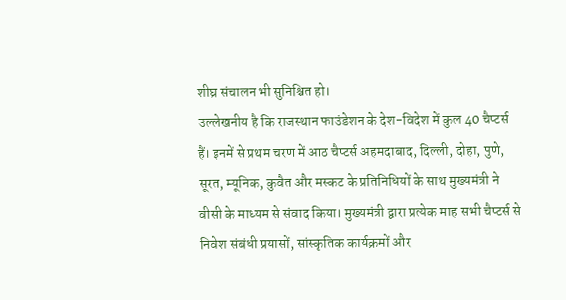शीघ्र संचालन भी सुनिश्चित हो।
उल्लेखनीय है कि राजस्थान फाउंडेशन के देश-विदेश में कुल 40 चैप्टर्स हैं। इनमें से प्रथम चरण में आठ चैप्टर्स अहमदाबाद, दिल्ली, दोहा, पुणे, सूरत, म्यूनिक, कुवैत और मस्कट के प्रतिनिधियों के साथ मुख्यमंत्री ने वीसी के माध्यम से संवाद किया। मुख्यमंत्री द्वारा प्रत्येक माह सभी चैप्टर्स से निवेश संबंधी प्रयासों, सांस्कृतिक कार्यक्रमों और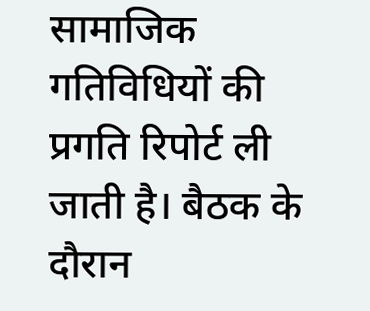सामाजिक गतिविधियों की प्रगति रिपोर्ट ली जाती है। बैठक के दौरान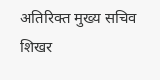अतिरिक्त मुख्य सचिव शिखर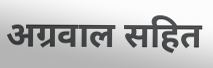अग्रवाल सहित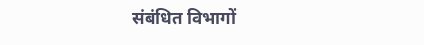संबंधित विभागों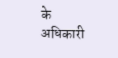के अधिकारी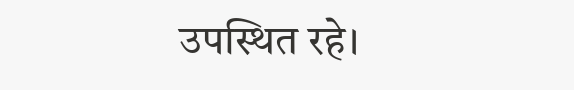उपस्थित रहे।